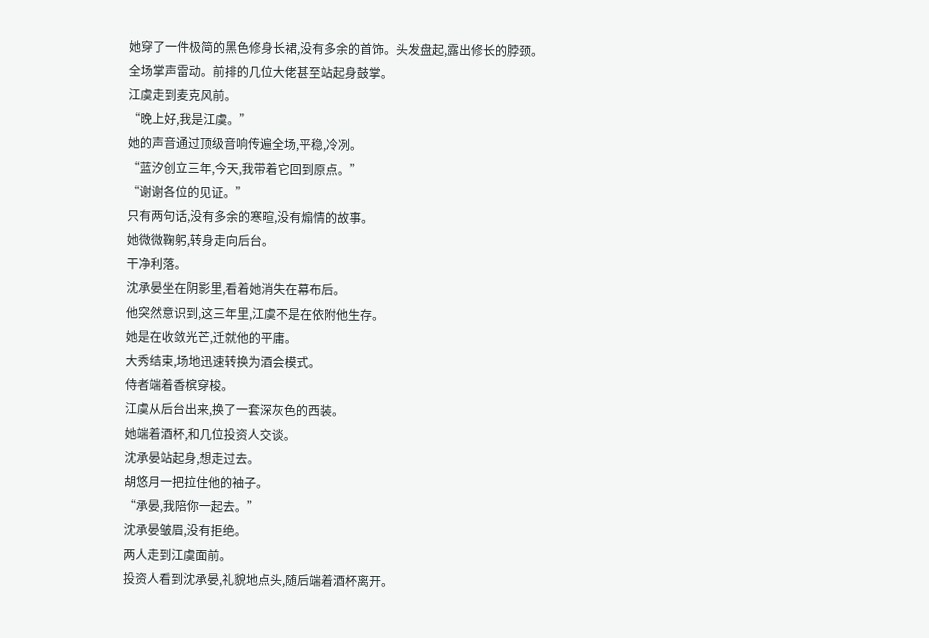她穿了一件极简的黑色修身长裙,没有多余的首饰。头发盘起,露出修长的脖颈。
全场掌声雷动。前排的几位大佬甚至站起身鼓掌。
江虞走到麦克风前。
“晚上好,我是江虞。”
她的声音通过顶级音响传遍全场,平稳,冷冽。
“蓝汐创立三年,今天,我带着它回到原点。”
“谢谢各位的见证。”
只有两句话,没有多余的寒暄,没有煽情的故事。
她微微鞠躬,转身走向后台。
干净利落。
沈承晏坐在阴影里,看着她消失在幕布后。
他突然意识到,这三年里,江虞不是在依附他生存。
她是在收敛光芒,迁就他的平庸。
大秀结束,场地迅速转换为酒会模式。
侍者端着香槟穿梭。
江虞从后台出来,换了一套深灰色的西装。
她端着酒杯,和几位投资人交谈。
沈承晏站起身,想走过去。
胡悠月一把拉住他的袖子。
“承晏,我陪你一起去。”
沈承晏皱眉,没有拒绝。
两人走到江虞面前。
投资人看到沈承晏,礼貌地点头,随后端着酒杯离开。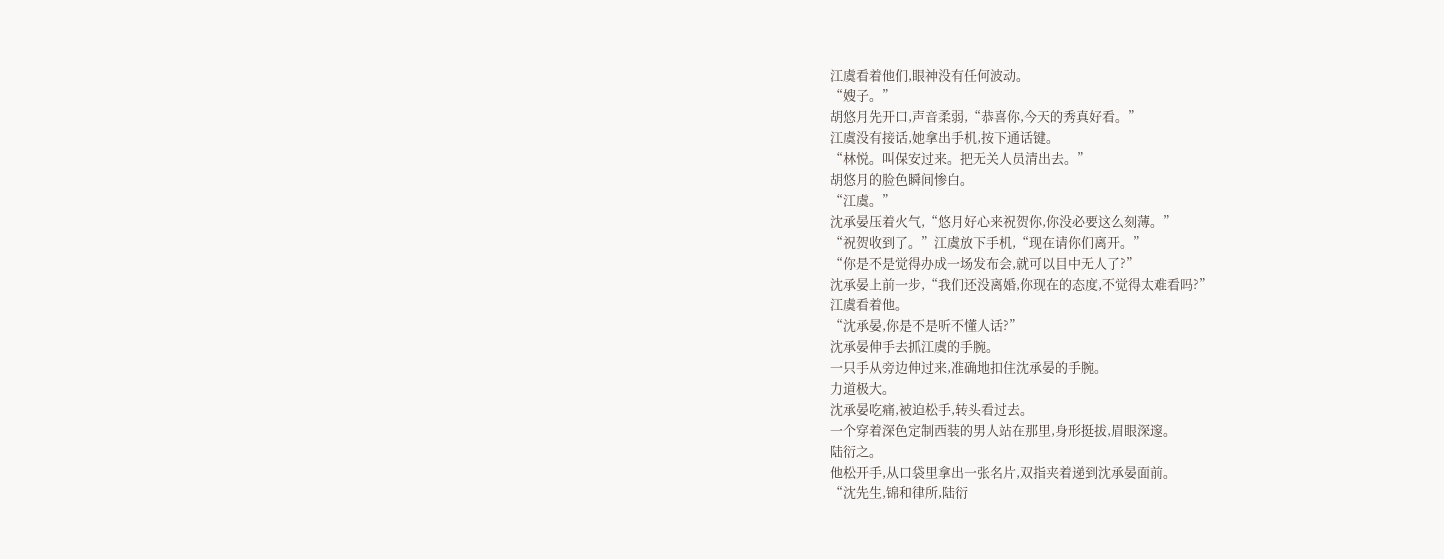江虞看着他们,眼神没有任何波动。
“嫂子。”
胡悠月先开口,声音柔弱,“恭喜你,今天的秀真好看。”
江虞没有接话,她拿出手机,按下通话键。
“林悦。叫保安过来。把无关人员清出去。”
胡悠月的脸色瞬间惨白。
“江虞。”
沈承晏压着火气,“悠月好心来祝贺你,你没必要这么刻薄。”
“祝贺收到了。”江虞放下手机,“现在请你们离开。”
“你是不是觉得办成一场发布会,就可以目中无人了?”
沈承晏上前一步,“我们还没离婚,你现在的态度,不觉得太难看吗?”
江虞看着他。
“沈承晏,你是不是听不懂人话?”
沈承晏伸手去抓江虞的手腕。
一只手从旁边伸过来,准确地扣住沈承晏的手腕。
力道极大。
沈承晏吃痛,被迫松手,转头看过去。
一个穿着深色定制西装的男人站在那里,身形挺拔,眉眼深邃。
陆衍之。
他松开手,从口袋里拿出一张名片,双指夹着递到沈承晏面前。
“沈先生,锦和律所,陆衍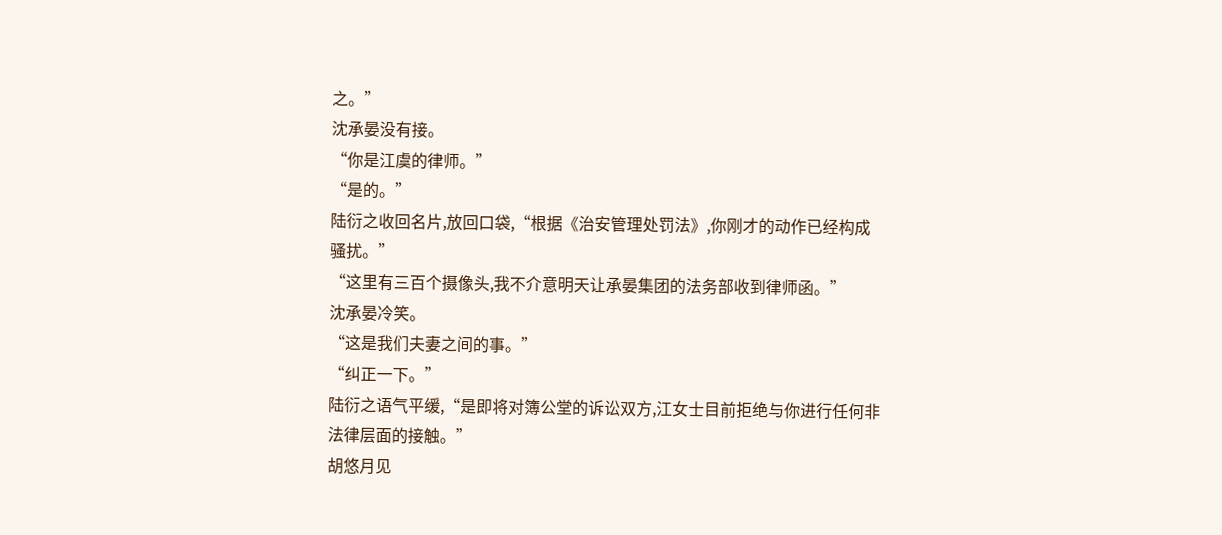之。”
沈承晏没有接。
“你是江虞的律师。”
“是的。”
陆衍之收回名片,放回口袋,“根据《治安管理处罚法》,你刚才的动作已经构成骚扰。”
“这里有三百个摄像头,我不介意明天让承晏集团的法务部收到律师函。”
沈承晏冷笑。
“这是我们夫妻之间的事。”
“纠正一下。”
陆衍之语气平缓,“是即将对簿公堂的诉讼双方,江女士目前拒绝与你进行任何非法律层面的接触。”
胡悠月见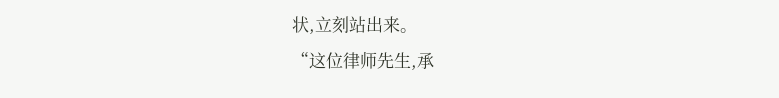状,立刻站出来。
“这位律师先生,承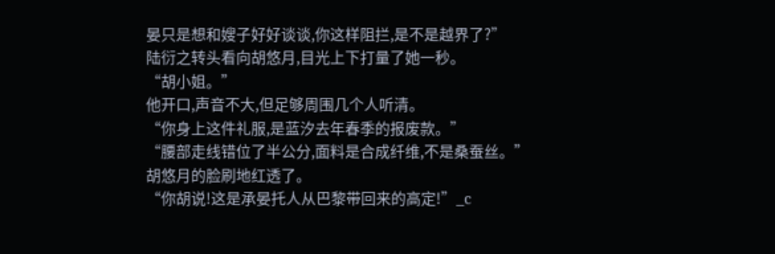晏只是想和嫂子好好谈谈,你这样阻拦,是不是越界了?”
陆衍之转头看向胡悠月,目光上下打量了她一秒。
“胡小姐。”
他开口,声音不大,但足够周围几个人听清。
“你身上这件礼服,是蓝汐去年春季的报废款。”
“腰部走线错位了半公分,面料是合成纤维,不是桑蚕丝。”
胡悠月的脸刷地红透了。
“你胡说!这是承晏托人从巴黎带回来的高定!”_c